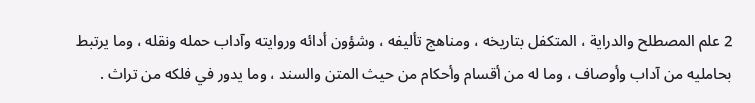2 علم المصطلح والدراية ، المتكفل بتاريخه ، ومناهج تأليفه ، وشؤون أدائه وروايته وآداب حمله ونقله ، وما يرتبط بحامليه من آداب وأوصاف ، وما له من أقسام وأحكام من حيث المتن والسند ، وما يدور في فلكه من تراث .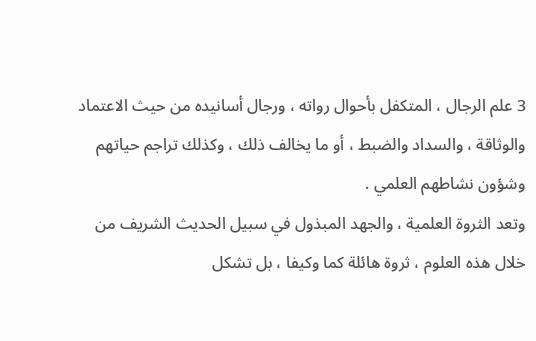3 علم الرجال ، المتكفل بأحوال رواته ، ورجال أسانيده من حيث الاعتماد والوثاقة ، والسداد والضبط ، أو ما يخالف ذلك ، وكذلك تراجم حياتهم وشؤون نشاطهم العلمي .
وتعد الثروة العلمية ، والجهد المبذول في سبيل الحديث الشريف من خلال هذه العلوم ، ثروة هائلة كما وكيفا ، بل تشكل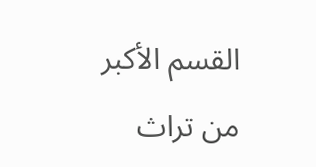القسم الأكبر من تراث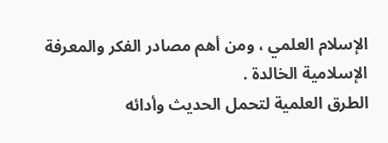الإسلام العلمي ، ومن أهم مصادر الفكر والمعرفة الإسلامية الخالدة .
الطرق العلمية لتحمل الحديث وأدائه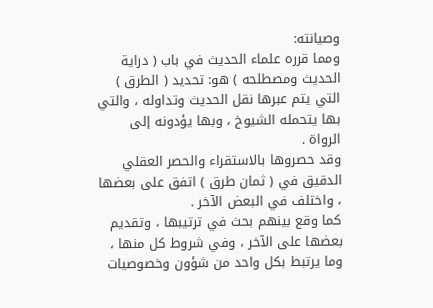وصيانته:
ومما قرره علماء الحديث في باب ( دراية الحديث ومصطلحه ) هو: تحديد ( الطرق ) التي يتم عبرها نقل الحديث وتداوله ، والتي بها يتحمله الشيوخ ، وبها يؤدونه إلى الرواة .
وقد حصروها بالاستقراء والحصر العقلي الدقيق في ( ثمان طرق ) اتفق على بعضها ، واختلف في البعض الآخر .
كما وقع بينهم بحث في ترتيبها ، وتقديم بعضها على الآخر ، وفي شروط كل منها ، وما يرتبط بكل واحد من شؤون وخصوصيات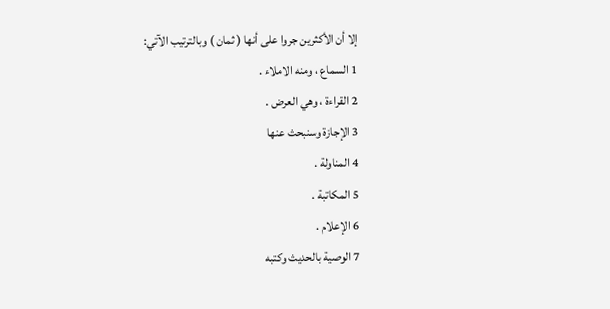إلا أن الأكثرين جروا على أنها ( ثمان ) وبالترتيب الآتي:
1 السماع ، ومنه الاملاء .
2 القراءة ، وهي العرض .
3 الإجازة وسنبحث عنها
4 المناولة .
5 المكاتبة .
6 الإعلام .
7 الوصية بالحديث وكتبه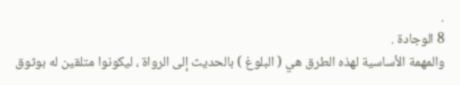.
8 الوجادة .
والمهمة الأساسية لهذه الطرق هي ( البلوغ ) بالحديث إلى الرواة ، ليكونوا متلقين له بوثوق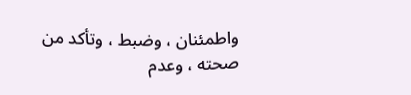واطمئنان ، وضبط ، وتأكد من صحته ، وعدم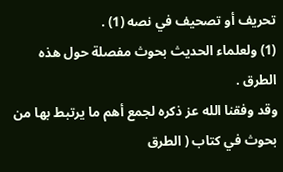تحريف أو تصحيف في نصه (1) .
(1) ولعلماء الحديث بحوث مفصلة حول هذه الطرق .
وقد وفقنا الله عز ذكره لجمع أهم ما يرتبط بها من بحوث في كتاب ( الطرق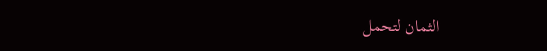الثمان لتحمل